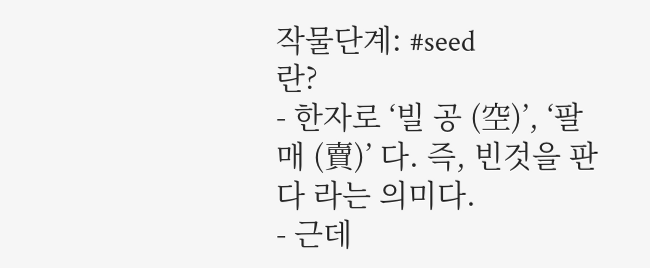작물단계: #seed
란?
- 한자로 ‘빌 공 (空)’, ‘팔 매 (賣)’ 다. 즉, 빈것을 판다 라는 의미다.
- 근데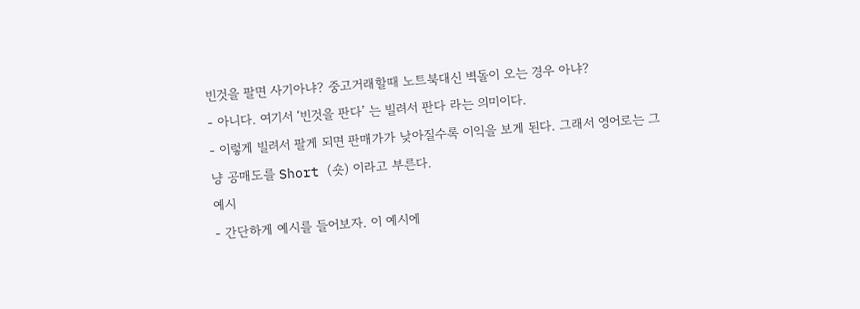빈것을 팔면 사기아냐? 중고거래할때 노트북대신 벽돌이 오는 경우 아냐?
- 아니다. 여기서 ‘빈것을 판다’ 는 빌려서 판다 라는 의미이다.
- 이렇게 빌려서 팔게 되면 판매가가 낮아질수록 이익을 보게 된다. 그래서 영어로는 그냥 공매도를 Short (숏) 이라고 부른다.
예시
- 간단하게 예시를 들어보자. 이 예시에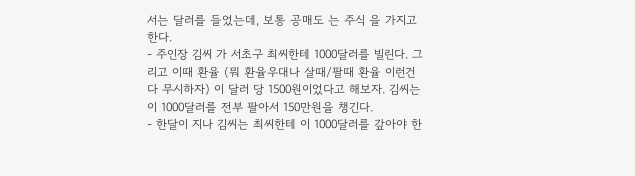서는 달러를 들었는데, 보통 공매도 는 주식 을 가지고 한다.
- 주인장 김씨 가 서초구 최씨한테 1000달러를 빌린다. 그리고 이때 환율 (뭐 환율우대나 살때/팔때 환율 이런건 다 무시하자) 이 달러 당 1500원이었다고 해보자. 김씨는 이 1000달러를 전부 팔아서 150만원을 챙긴다.
- 한달이 지나 김씨는 최씨한테 이 1000달러를 갚아야 한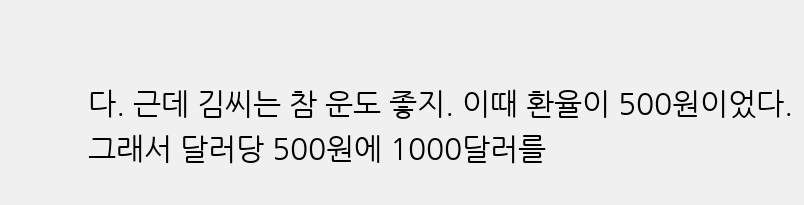다. 근데 김씨는 참 운도 좋지. 이때 환율이 500원이었다. 그래서 달러당 500원에 1000달러를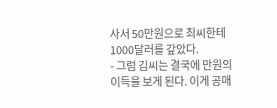사서 50만원으로 최씨한테 1000달러를 갚았다.
- 그럼 김씨는 결국에 만원의 이득을 보게 된다. 이게 공매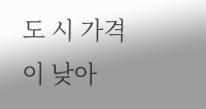도 시 가격이 낮아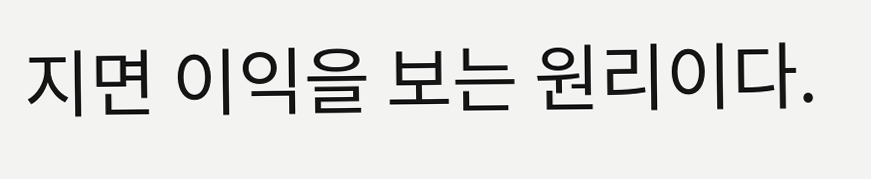지면 이익을 보는 원리이다.